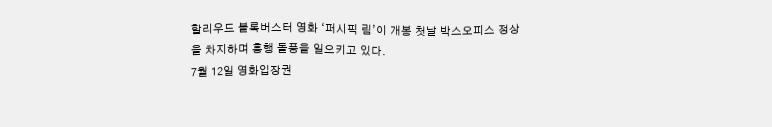할리우드 블록버스터 영화 ‘퍼시픽 림’이 개봉 첫날 박스오피스 정상을 차지하며 흥행 돌풍을 일으키고 있다.
7월 12일 영화입장권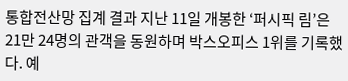통합전산망 집계 결과 지난 11일 개봉한 ‘퍼시픽 림’은 21만 24명의 관객을 동원하며 박스오피스 1위를 기록했다. 예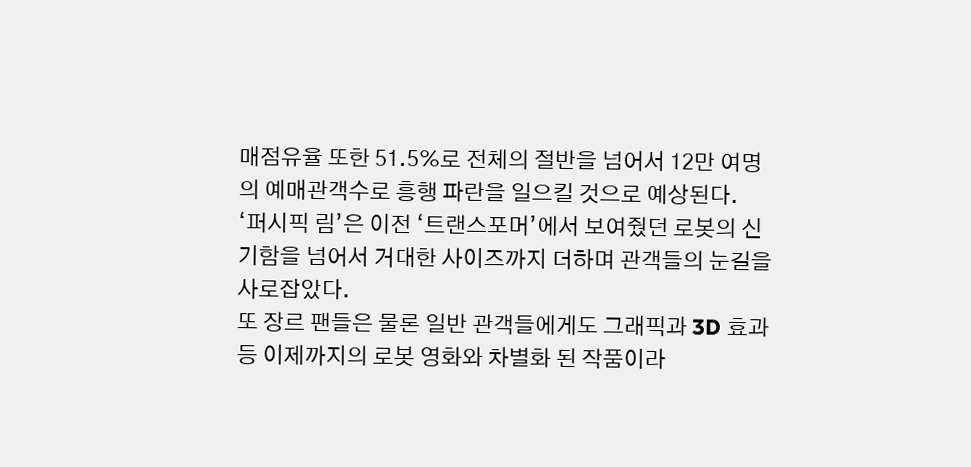매점유율 또한 51.5%로 전체의 절반을 넘어서 12만 여명의 예매관객수로 흥행 파란을 일으킬 것으로 예상된다.
‘퍼시픽 림’은 이전 ‘트랜스포머’에서 보여줬던 로봇의 신기함을 넘어서 거대한 사이즈까지 더하며 관객들의 눈길을 사로잡았다.
또 장르 팬들은 물론 일반 관객들에게도 그래픽과 3D 효과 등 이제까지의 로봇 영화와 차별화 된 작품이라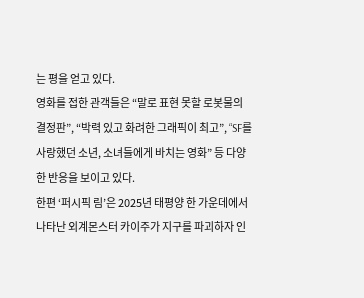는 평을 얻고 있다.
영화를 접한 관객들은 “말로 표현 못할 로봇물의 결정판”, “박력 있고 화려한 그래픽이 최고”, “SF를 사랑했던 소년, 소녀들에게 바치는 영화” 등 다양한 반응을 보이고 있다.
한편 ‘퍼시픽 림’은 2025년 태평양 한 가운데에서 나타난 외계몬스터 카이주가 지구를 파괴하자 인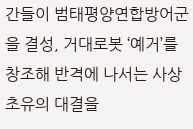간들이 범태평양연합방어군을 결성, 거대로봇 ‘예거’를 창조해 반격에 나서는 사상초유의 대결을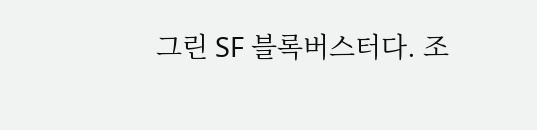그린 SF 블록버스터다. 조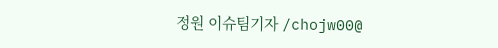정원 이슈팀기자 /chojw00@